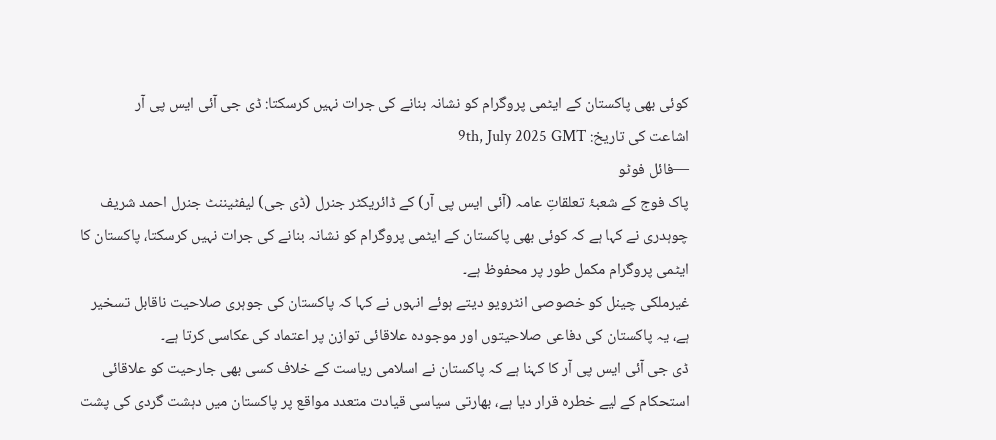کوئی بھی پاکستان کے ایٹمی پروگرام کو نشانہ بنانے کی جرات نہیں کرسکتا: ڈی جی آئی ایس پی آر
اشاعت کی تاریخ: 9th, July 2025 GMT
—فائل فوٹو
پاک فوج کے شعبۂ تعلقاتِ عامہ (آئی ایس پی آر) کے ڈائریکٹر جنرل (ڈی جی) لیفٹیننٹ جنرل احمد شریف چوہدری نے کہا ہے کہ کوئی بھی پاکستان کے ایٹمی پروگرام کو نشانہ بنانے کی جرات نہیں کرسکتا، پاکستان کا ایٹمی پروگرام مکمل طور پر محفوظ ہے۔
غیرملکی چینل کو خصوصی انٹرویو دیتے ہوئے انہوں نے کہا کہ پاکستان کی جوہری صلاحیت ناقابل تسخیر ہے، یہ پاکستان کی دفاعی صلاحیتوں اور موجودہ علاقائی توازن پر اعتماد کی عکاسی کرتا ہے۔
ڈی جی آئی ایس پی آر کا کہنا ہے کہ پاکستان نے اسلامی ریاست کے خلاف کسی بھی جارحیت کو علاقائی استحکام کے لیے خطرہ قرار دیا ہے، بھارتی سیاسی قیادت متعدد مواقع پر پاکستان میں دہشت گردی کی پشت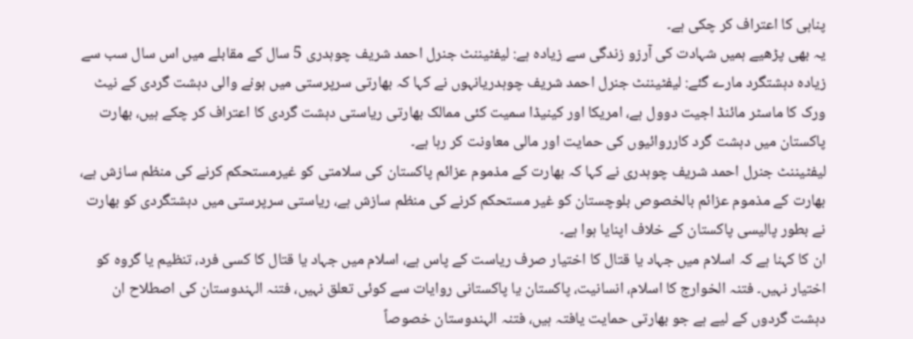پناہی کا اعتراف کر چکی ہے۔
یہ بھی پڑھیے ہمیں شہادت کی آرزو زندگی سے زیادہ ہے: لیفٹیننٹ جنرل احمد شریف چوہدری 5 سال کے مقابلے میں اس سال سب سے زیادہ دہشتگرد مارے گئے: لیفٹیننٹ جنرل احمد شریف چوہدریانہوں نے کہا کہ بھارتی سرپرستی میں ہونے والی دہشت گردی کے نیٹ ورک کا ماسٹر مائنڈ اجیت دوول ہے، امریکا اور کینیڈا سمیت کئی ممالک بھارتی ریاستی دہشت گردی کا اعتراف کر چکے ہیں، بھارت پاکستان میں دہشت گرد کارروائیوں کی حمایت اور مالی معاونت کر رہا ہے۔
لیفٹیننٹ جنرل احمد شریف چوہدری نے کہا کہ بھارت کے مذموم عزائم پاکستان کی سلامتی کو غیرمستحکم کرنے کی منظم سازش ہے، بھارت کے مذموم عزائم بالخصوص بلوچستان کو غیر مستحکم کرنے کی منظم سازش ہے، ریاستی سرپرستی میں دہشتگردی کو بھارت نے بطور پالیسی پاکستان کے خلاف اپنایا ہوا ہے۔
ان کا کہنا ہے کہ اسلام میں جہاد یا قتال کا اختیار صرف ریاست کے پاس ہے، اسلام میں جہاد یا قتال کا کسی فرد، تنظیم یا گروہ کو اختیار نہیں۔ فتنہ الخوارج کا اسلام، انسانیت، پاکستان یا پاکستانی روایات سے کوئی تعلق نہیں، فتنہ الہندوستان کی اصطلاح ان دہشت گردوں کے لیے ہے جو بھارتی حمایت یافتہ ہیں، فتنہ الہندوستان خصوصاً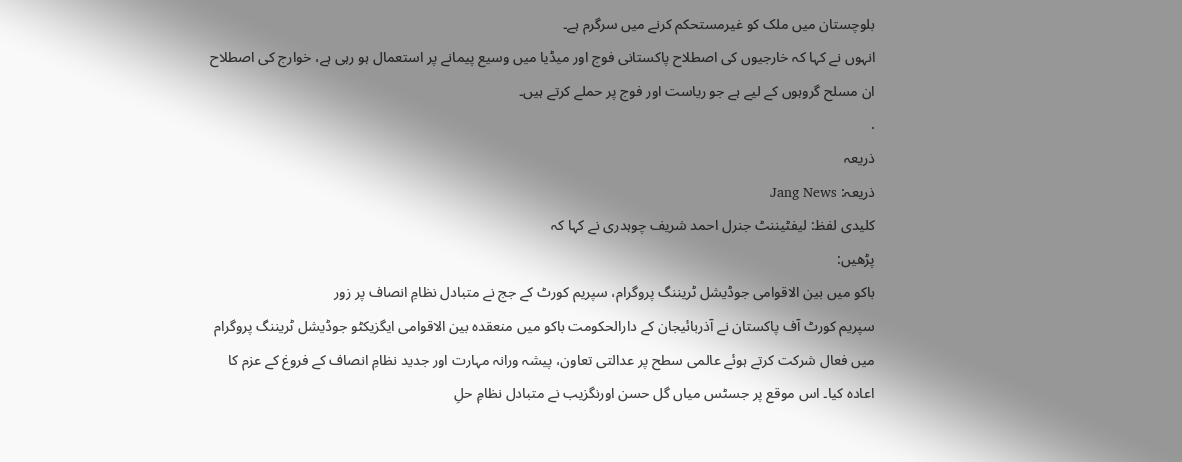بلوچستان میں ملک کو غیرمستحکم کرنے میں سرگرم ہے۔
انہوں نے کہا کہ خارجیوں کی اصطلاح پاکستانی فوج اور میڈیا میں وسیع پیمانے پر استعمال ہو رہی ہے، خوارج کی اصطلاح ان مسلح گروہوں کے لیے ہے جو ریاست اور فوج پر حملے کرتے ہیں۔
.
ذریعہ
ذریعہ: Jang News
کلیدی لفظ: لیفٹیننٹ جنرل احمد شریف چوہدری نے کہا کہ
پڑھیں:
باکو میں بین الاقوامی جوڈیشل ٹریننگ پروگرام، سپریم کورٹ کے جج نے متبادل نظامِ انصاف پر زور
سپریم کورٹ آف پاکستان نے آذربائیجان کے دارالحکومت باکو میں منعقدہ بین الاقوامی ایگزیکٹو جوڈیشل ٹریننگ پروگرام میں فعال شرکت کرتے ہوئے عالمی سطح پر عدالتی تعاون، پیشہ ورانہ مہارت اور جدید نظامِ انصاف کے فروغ کے عزم کا اعادہ کیا۔ اس موقع پر جسٹس میاں گل حسن اورنگزیب نے متبادل نظامِ حلِ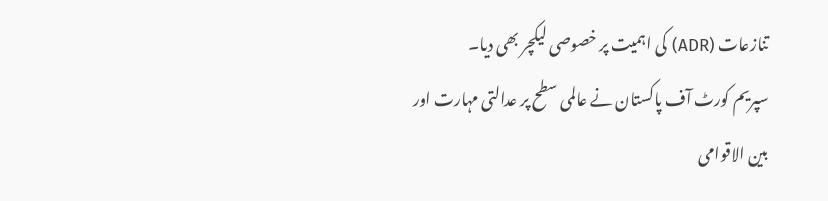تنازعات (ADR) کی اہمیت پر خصوصی لیکچر بھی دیا۔
سپریم کورٹ آف پاکستان نے عالمی سطح پر عدالتی مہارت اور بین الاقوامی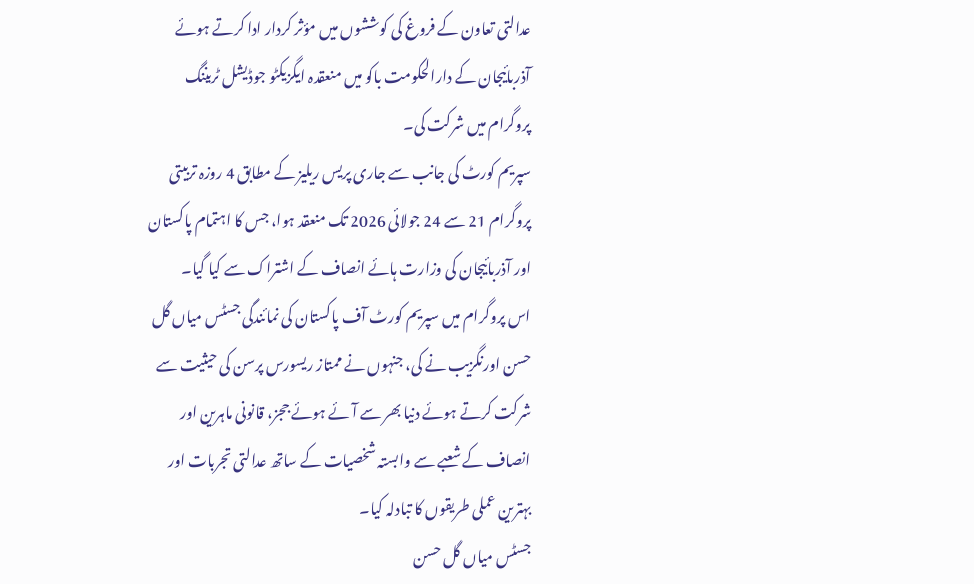عدالتی تعاون کے فروغ کی کوششوں میں مؤثر کردار ادا کرتے ہوئے آذربائیجان کے دارالحکومت باکو میں منعقدہ ایگزیکٹو جوڈیشل ٹریننگ پروگرام میں شرکت کی۔
سپریم کورٹ کی جانب سے جاری پریس ریلیز کے مطابق 4 روزہ تربیتی پروگرام 21 سے 24 جولائی 2026 تک منعقد ہوا، جس کا اہتمام پاکستان اور آذربائیجان کی وزارت ہائے انصاف کے اشتراک سے کیا گیا۔
اس پروگرام میں سپریم کورٹ آف پاکستان کی نمائندگی جسٹس میاں گل حسن اورنگزیب نے کی، جنہوں نے ممتاز ریسورس پرسن کی حیثیت سے شرکت کرتے ہوئے دنیا بھر سے آئے ہوئے ججز، قانونی ماہرین اور انصاف کے شعبے سے وابستہ شخصیات کے ساتھ عدالتی تجربات اور بہترین عملی طریقوں کا تبادلہ کیا۔
جسٹس میاں گل حسن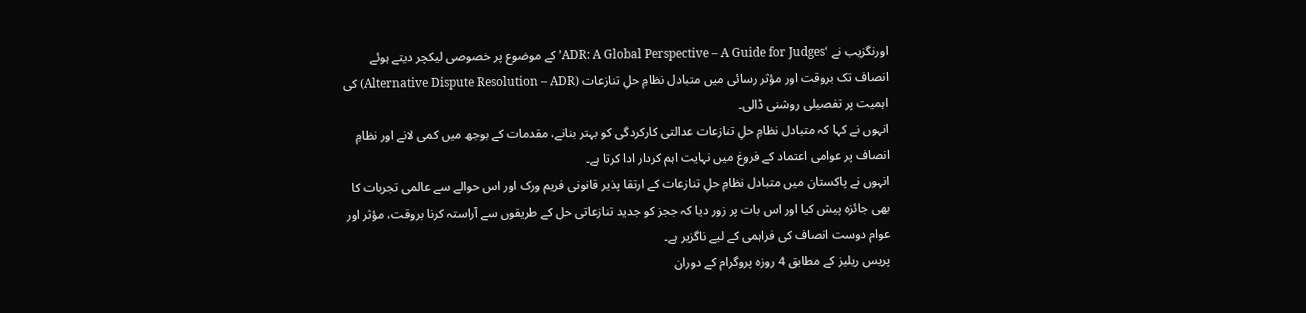اورنگزیب نے ‘ADR: A Global Perspective – A Guide for Judges’ کے موضوع پر خصوصی لیکچر دیتے ہوئے انصاف تک بروقت اور مؤثر رسائی میں متبادل نظامِ حلِ تنازعات (Alternative Dispute Resolution – ADR) کی اہمیت پر تفصیلی روشنی ڈالی۔
انہوں نے کہا کہ متبادل نظامِ حلِ تنازعات عدالتی کارکردگی کو بہتر بنانے، مقدمات کے بوجھ میں کمی لانے اور نظامِ انصاف پر عوامی اعتماد کے فروغ میں نہایت اہم کردار ادا کرتا ہے۔
انہوں نے پاکستان میں متبادل نظامِ حلِ تنازعات کے ارتقا پذیر قانونی فریم ورک اور اس حوالے سے عالمی تجربات کا بھی جائزہ پیش کیا اور اس بات پر زور دیا کہ ججز کو جدید تنازعاتی حل کے طریقوں سے آراستہ کرنا بروقت، مؤثر اور عوام دوست انصاف کی فراہمی کے لیے ناگزیر ہے۔
پریس ریلیز کے مطابق 4 روزہ پروگرام کے دوران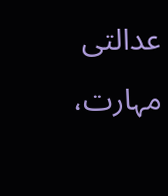عدالتی مہارت،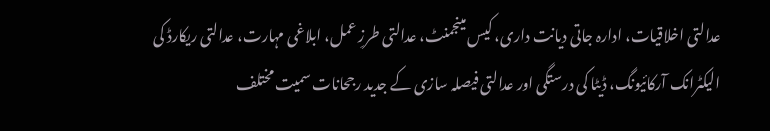عدالتی اخلاقیات، ادارہ جاتی دیانت داری، کیس مینجمنٹ، عدالتی طرزِ عمل، ابلاغی مہارت، عدالتی ریکارڈ کی الیکٹرانک آرکائیونگ، ڈیٹا کی درستگی اور عدالتی فیصلہ سازی کے جدید رجحانات سمیت مختلف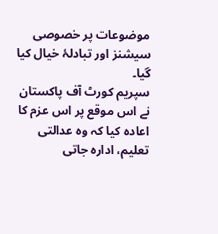موضوعات پر خصوصی سیشنز اور تبادلۂ خیال کیا گیا۔
سپریم کورٹ آف پاکستان نے اس موقع پر اس عزم کا اعادہ کیا کہ وہ عدالتی تعلیم، ادارہ جاتی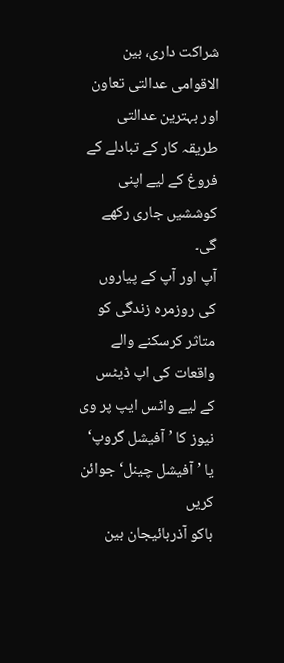شراکت داری، بین الاقوامی عدالتی تعاون اور بہترین عدالتی طریقہ کار کے تبادلے کے فروغ کے لیے اپنی کوششیں جاری رکھے گی۔
آپ اور آپ کے پیاروں کی روزمرہ زندگی کو متاثر کرسکنے والے واقعات کی اپ ڈیٹس کے لیے واٹس ایپ پر وی نیوز کا ’آفیشل گروپ‘ یا ’آفیشل چینل‘ جوائن کریں
باکو آذربائیجان بین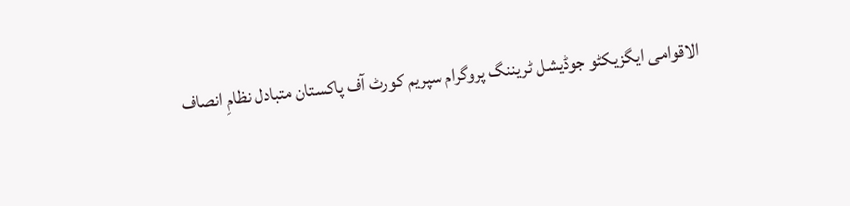الاقوامی ایگزیکٹو جوڈیشل ٹریننگ پروگرام سپریم کورٹ آف پاکستان متبادل نظامِ انصاف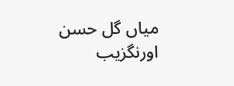میاں گل حسن اورنگزیب